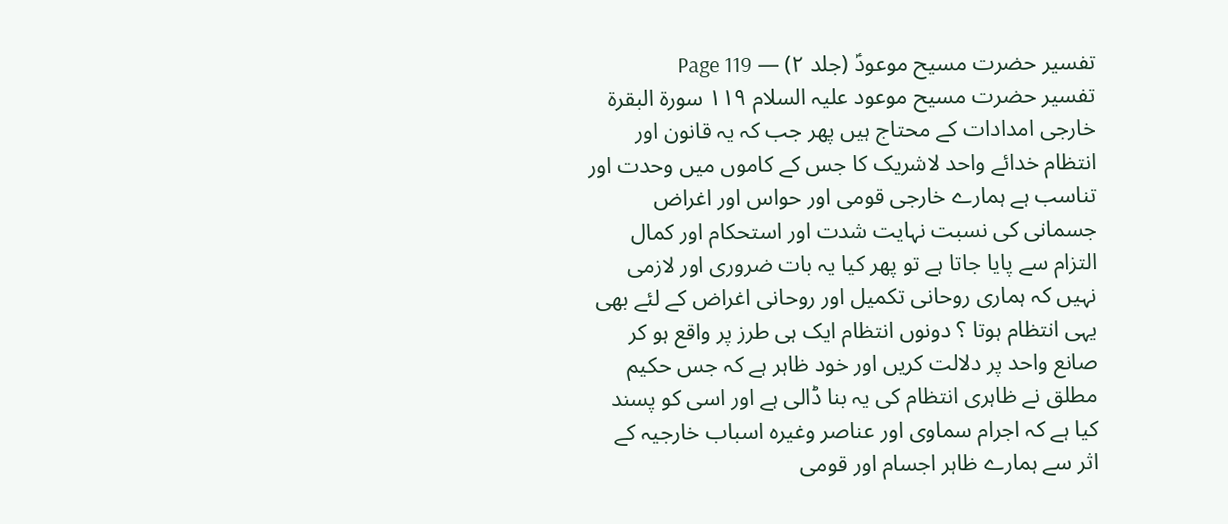تفسیر حضرت مسیح موعودؑ (جلد ۲) — Page 119
تفسیر حضرت مسیح موعود علیہ السلام ۱۱۹ سورة البقرة خارجی امدادات کے محتاج ہیں پھر جب کہ یہ قانون اور انتظام خدائے واحد لاشریک کا جس کے کاموں میں وحدت اور تناسب ہے ہمارے خارجی قومی اور حواس اور اغراض جسمانی کی نسبت نہایت شدت اور استحکام اور کمال التزام سے پایا جاتا ہے تو پھر کیا یہ بات ضروری اور لازمی نہیں کہ ہماری روحانی تکمیل اور روحانی اغراض کے لئے بھی یہی انتظام ہوتا ؟ دونوں انتظام ایک ہی طرز پر واقع ہو کر صانع واحد پر دلالت کریں اور خود ظاہر ہے کہ جس حکیم مطلق نے ظاہری انتظام کی یہ بنا ڈالی ہے اور اسی کو پسند کیا ہے کہ اجرام سماوی اور عناصر وغیرہ اسباب خارجیہ کے اثر سے ہمارے ظاہر اجسام اور قومی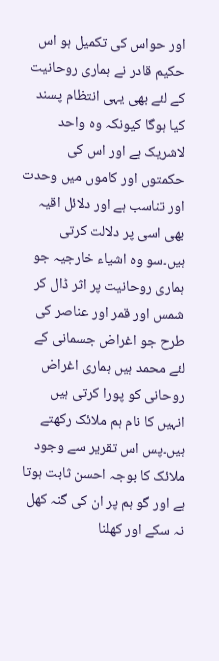اور حواس کی تکمیل ہو اس حکیم قادر نے ہماری روحانیت کے لئے بھی یہی انتظام پسند کیا ہوگا کیونکہ وہ واحد لاشریک ہے اور اس کی حکمتوں اور کاموں میں وحدت اور تناسب ہے اور دلائل اقیہ بھی اسی پر دلالت کرتی ہیں۔سو وہ اشیاء خارجیہ جو ہماری روحانیت پر اثر ڈال کر شمس اور قمر اور عناصر کی طرح جو اغراض جسمانی کے لئے محمد ہیں ہماری اغراض روحانی کو پورا کرتی ہیں انہیں کا نام ہم ملائک رکھتے ہیں۔پس اس تقریر سے وجود ملائک کا بوجہ احسن ثابت ہوتا ہے اور گو ہم پر ان کی گنہ کھل نہ سکے اور کھلنا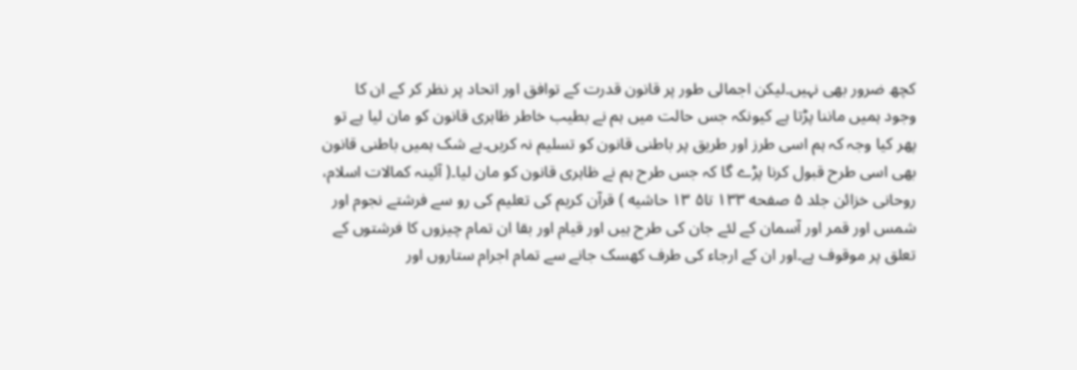کچھ ضرور بھی نہیں۔لیکن اجمالی طور پر قانون قدرت کے توافق اور اتحاد پر نظر کر کے ان کا وجود ہمیں ماننا پڑتا ہے کیونکہ جس حالت میں ہم نے بطیب خاطر ظاہری قانون کو مان لیا ہے تو پھر کیا وجہ کہ ہم اسی طرز اور طریق پر باطنی قانون کو تسلیم نہ کریں۔بے شک ہمیں باطنی قانون بھی اسی طرح قبول کرنا پڑے گا کہ جس طرح ہم نے ظاہری قانون کو مان لیا۔( آئینہ کمالات اسلام، روحانی خزائن جلد ۵ صفحه ۱۳۳ تا۵ ۱۳ حاشیه ) قرآن کریم کی تعلیم کی رو سے فرشتے نجوم اور شمس اور قمر اور آسمان کے لئے جان کی طرح ہیں اور قیام اور بقا ان تمام چیزوں کا فرشتوں کے تعلق پر موقوف ہے۔اور ان کے ارجاء کی طرف کھسک جانے سے تمام اجرام ستاروں اور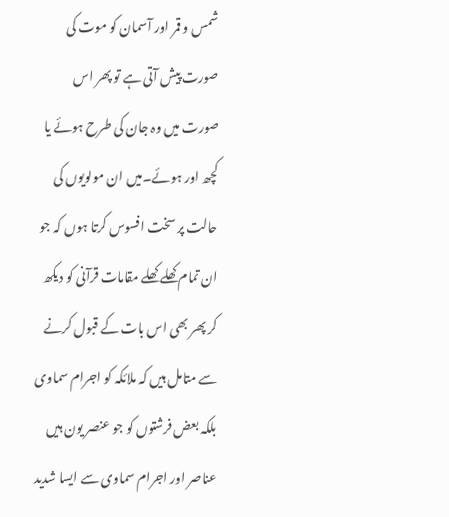شمس و قمر اور آسمان کو موت کی صورت پیش آتی ہے تو پھر اس صورت میں وہ جان کی طرح ہوئے یا کچھ اور ہوئے۔میں ان مولویوں کی حالت پر سخت افسوس کرتا ہوں کہ جو ان تمام کھلے کھلے مقامات قرآنی کو دیکھ کر پھر بھی اس بات کے قبول کرنے سے متامل ہیں کہ ملائکہ کو اجرام سماوی بلکہ بعض فرشتوں کو جو عنصر یون ہیں عناصر اور اجرام سماوی سے ایسا شدید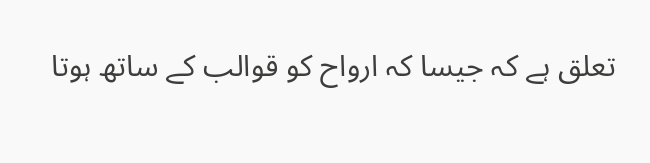تعلق ہے کہ جیسا کہ ارواح کو قوالب کے ساتھ ہوتا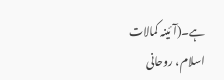ہے۔(آئینہ کمالات اسلام، روحانی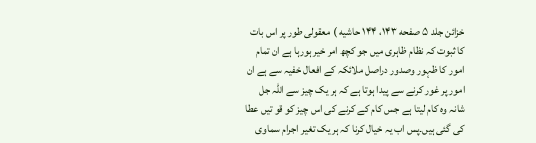خزائن جلد ۵ صفحه ۱۴۳، ۱۴۴ حاشیه ) معقولی طور پر اس بات کا ثبوت کہ نظام ظاہری میں جو کچھ امر خیر ہورہا ہے ان تمام امور کا ظہور وصدور دراصل ملائکہ کے افعال خفیہ سے ہے ان امور پر غور کرنے سے پیدا ہوتا ہے کہ ہر یک چیز سے اللہ جل شانہ وہ کام لیتا ہے جس کام کے کرنے کی اس چیز کو قو تیں عطا کی گئی ہیں۔پس اب یہ خیال کرنا کہ ہر یک تغیر اجرام سماوی